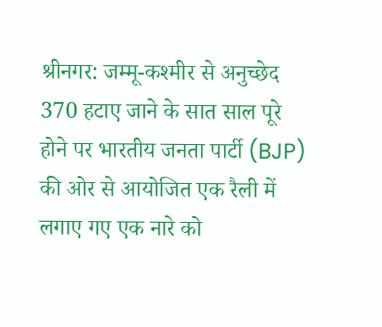श्रीनगर: जम्मू-कश्मीर से अनुच्छेद 370 हटाए जाने के सात साल पूरे होने पर भारतीय जनता पार्टी (BJP) की ओर से आयोजित एक रैली में लगाए गए एक नारे को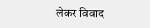लेकर विवाद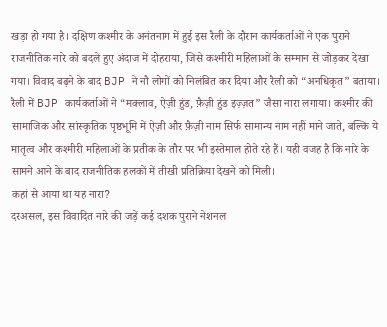खड़ा हो गया है। दक्षिण कश्मीर के अनंतनाग में हुई इस रैली के दौरान कार्यकर्ताओं ने एक पुराने राजनीतिक नारे को बदले हुए अंदाज में दोहराया, जिसे कश्मीरी महिलाओं के सम्मान से जोड़कर देखा गया। विवाद बढ़ने के बाद BJP ने नौ लोगों को निलंबित कर दिया और रैली को “अनधिकृत” बताया।
रैली में BJP कार्यकर्ताओं ने “मक्लाव, ऐज़ी हुंड, फ़ैज़ी हुंड इज़्ज़त” जैसा नारा लगाया। कश्मीर की सामाजिक और सांस्कृतिक पृष्ठभूमि में ऐज़ी और फ़ैज़ी नाम सिर्फ सामान्य नाम नहीं माने जाते, बल्कि ये मातृत्व और कश्मीरी महिलाओं के प्रतीक के तौर पर भी इस्तेमाल होते रहे हैं। यही वजह है कि नारे के सामने आने के बाद राजनीतिक हलकों में तीखी प्रतिक्रिया देखने को मिली।
कहां से आया था यह नारा?
दरअसल, इस विवादित नारे की जड़ें कई दशक पुराने नेशनल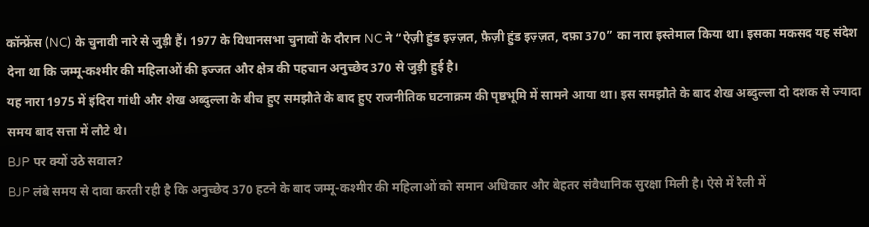कॉन्फ्रेंस (NC) के चुनावी नारे से जुड़ी हैं। 1977 के विधानसभा चुनावों के दौरान NC ने “ऐज़ी हुंड इज़्ज़त, फ़ैज़ी हुंड इज़्ज़त, दफ़ा 370” का नारा इस्तेमाल किया था। इसका मकसद यह संदेश देना था कि जम्मू-कश्मीर की महिलाओं की इज्जत और क्षेत्र की पहचान अनुच्छेद 370 से जुड़ी हुई है।
यह नारा 1975 में इंदिरा गांधी और शेख अब्दुल्ला के बीच हुए समझौते के बाद हुए राजनीतिक घटनाक्रम की पृष्ठभूमि में सामने आया था। इस समझौते के बाद शेख अब्दुल्ला दो दशक से ज्यादा समय बाद सत्ता में लौटे थे।
BJP पर क्यों उठे सवाल?
BJP लंबे समय से दावा करती रही है कि अनुच्छेद 370 हटने के बाद जम्मू-कश्मीर की महिलाओं को समान अधिकार और बेहतर संवैधानिक सुरक्षा मिली है। ऐसे में रैली में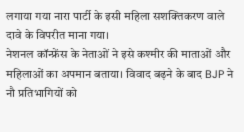लगाया गया नारा पार्टी के इसी महिला सशक्तिकरण वाले दावे के विपरीत माना गया।
नेशनल कॉन्फ्रेंस के नेताओं ने इसे कश्मीर की माताओं और महिलाओं का अपमान बताया। विवाद बढ़ने के बाद BJP ने नौ प्रतिभागियों को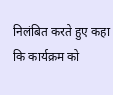निलंबित करते हुए कहा कि कार्यक्रम को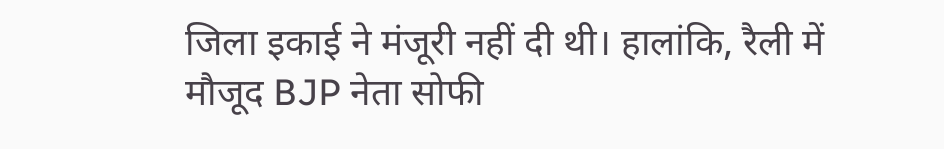जिला इकाई ने मंजूरी नहीं दी थी। हालांकि, रैली में मौजूद BJP नेता सोफी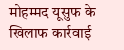मोहम्मद यूसुफ के खिलाफ कार्रवाई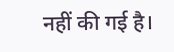नहीं की गई है।